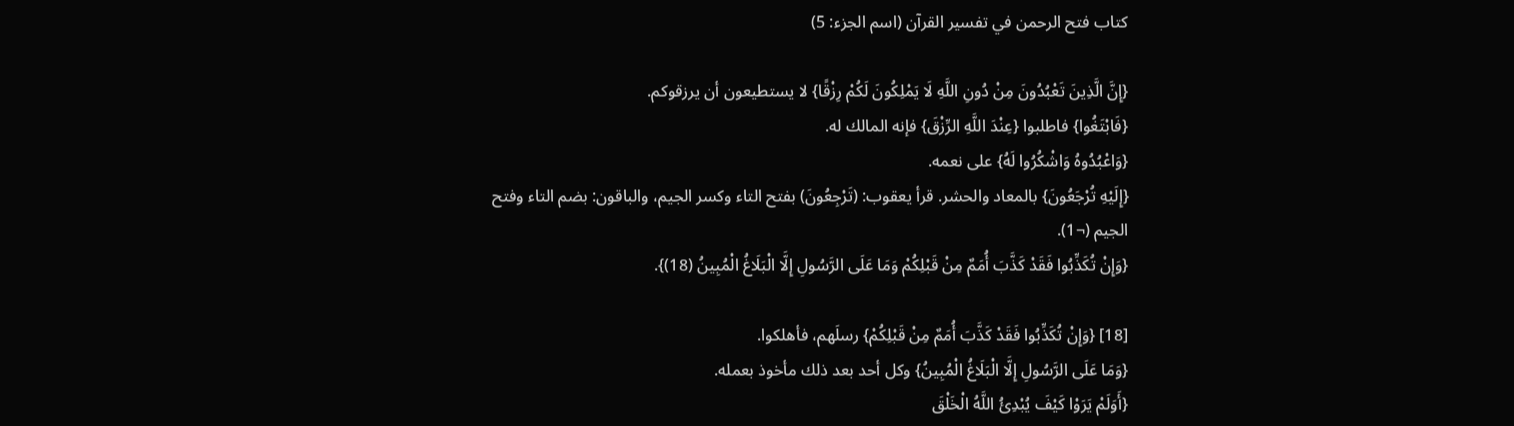كتاب فتح الرحمن في تفسير القرآن (اسم الجزء: 5)

{إِنَّ الَّذِينَ تَعْبُدُونَ مِنْ دُونِ اللَّهِ لَا يَمْلِكُونَ لَكُمْ رِزْقًا} لا يستطيعون أن يرزقوكم.
{فَابْتَغُوا} فاطلبوا {عِنْدَ اللَّهِ الرِّزْقَ} فإنه المالك له.
{وَاعْبُدُوهُ وَاشْكُرُوا لَهُ} على نعمه.
{إِلَيْهِ تُرْجَعُونَ} بالمعاد والحشر. قرأ يعقوب: (تَرْجِعُونَ) بفتح التاء وكسر الجيم، والباقون: بضم التاء وفتح الجيم (¬1).
{وَإِنْ تُكَذِّبُوا فَقَدْ كَذَّبَ أُمَمٌ مِنْ قَبْلِكُمْ وَمَا عَلَى الرَّسُولِ إِلَّا الْبَلَاغُ الْمُبِينُ (18)}.

[18] {وَإِنْ تُكَذِّبُوا فَقَدْ كَذَّبَ أُمَمٌ مِنْ قَبْلِكُمْ} رسلَهم، فأهلكوا.
{وَمَا عَلَى الرَّسُولِ إِلَّا الْبَلَاغُ الْمُبِينُ} وكل أحد بعد ذلك مأخوذ بعمله.
{أَوَلَمْ يَرَوْا كَيْفَ يُبْدِئُ اللَّهُ الْخَلْقَ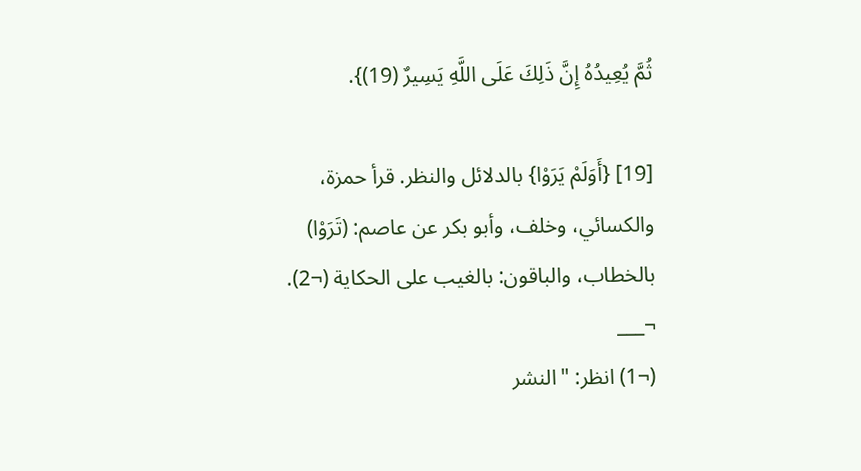ثُمَّ يُعِيدُهُ إِنَّ ذَلِكَ عَلَى اللَّهِ يَسِيرٌ (19)}.

[19] {أَوَلَمْ يَرَوْا} بالدلائل والنظر. قرأ حمزة، والكسائي، وخلف، وأبو بكر عن عاصم: (تَرَوْا) بالخطاب، والباقون: بالغيب على الحكاية (¬2).
¬___
(¬1) انظر: "النشر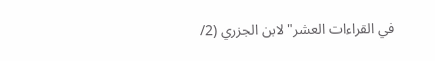في القراءات العشر" لابن الجزري (2/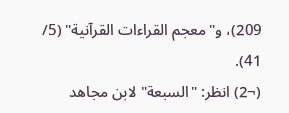209)، و"معجم القراءات القرآنية" (5/ 41).
(¬2) انظر: "السبعة" لابن مجاهد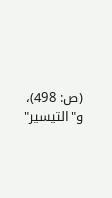(ص: 498)، و"التيسير"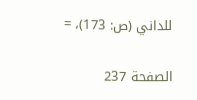للداني (ص: 173)، =

الصفحة 237